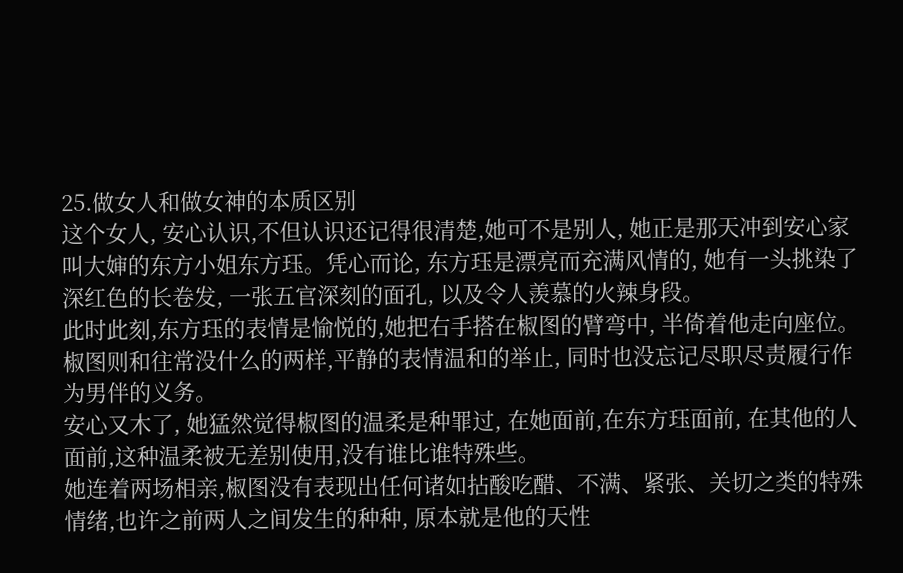25.做女人和做女神的本质区别
这个女人, 安心认识,不但认识还记得很清楚,她可不是别人, 她正是那天冲到安心家叫大婶的东方小姐东方珏。凭心而论, 东方珏是漂亮而充满风情的, 她有一头挑染了深红色的长卷发, 一张五官深刻的面孔, 以及令人羡慕的火辣身段。
此时此刻,东方珏的表情是愉悦的,她把右手搭在椒图的臂弯中, 半倚着他走向座位。椒图则和往常没什么的两样,平静的表情温和的举止, 同时也没忘记尽职尽责履行作为男伴的义务。
安心又木了, 她猛然觉得椒图的温柔是种罪过, 在她面前,在东方珏面前, 在其他的人面前,这种温柔被无差别使用,没有谁比谁特殊些。
她连着两场相亲,椒图没有表现出任何诸如拈酸吃醋、不满、紧张、关切之类的特殊情绪,也许之前两人之间发生的种种, 原本就是他的天性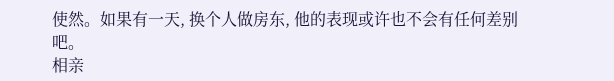使然。如果有一天, 换个人做房东, 他的表现或许也不会有任何差别吧。
相亲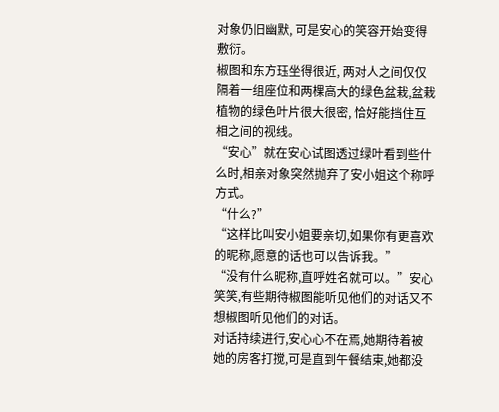对象仍旧幽默, 可是安心的笑容开始变得敷衍。
椒图和东方珏坐得很近, 两对人之间仅仅隔着一组座位和两棵高大的绿色盆栽,盆栽植物的绿色叶片很大很密, 恰好能挡住互相之间的视线。
“安心”就在安心试图透过绿叶看到些什么时,相亲对象突然抛弃了安小姐这个称呼方式。
“什么?”
“这样比叫安小姐要亲切,如果你有更喜欢的昵称,愿意的话也可以告诉我。”
“没有什么昵称,直呼姓名就可以。”安心笑笑,有些期待椒图能听见他们的对话又不想椒图听见他们的对话。
对话持续进行,安心心不在焉,她期待着被她的房客打搅,可是直到午餐结束,她都没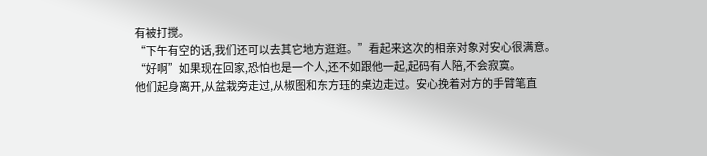有被打搅。
“下午有空的话,我们还可以去其它地方逛逛。”看起来这次的相亲对象对安心很满意。
“好啊”如果现在回家,恐怕也是一个人,还不如跟他一起,起码有人陪,不会寂寞。
他们起身离开,从盆栽旁走过,从椒图和东方珏的桌边走过。安心挽着对方的手臂笔直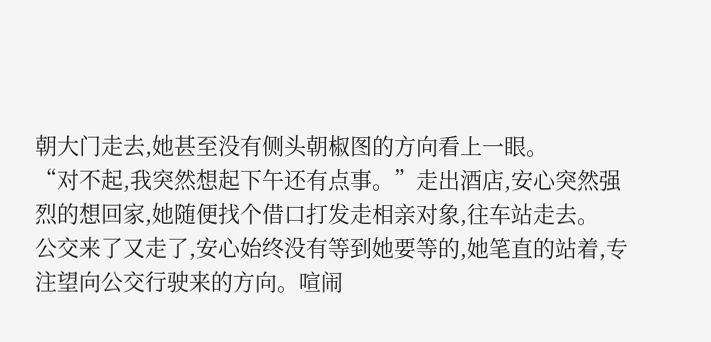朝大门走去,她甚至没有侧头朝椒图的方向看上一眼。
“对不起,我突然想起下午还有点事。”走出酒店,安心突然强烈的想回家,她随便找个借口打发走相亲对象,往车站走去。
公交来了又走了,安心始终没有等到她要等的,她笔直的站着,专注望向公交行驶来的方向。喧闹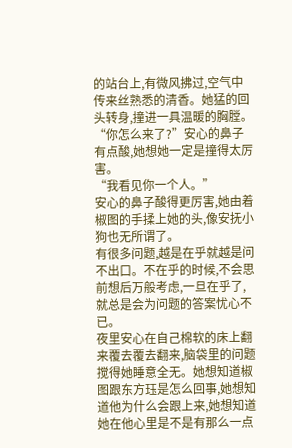的站台上,有微风拂过,空气中传来丝熟悉的清香。她猛的回头转身,撞进一具温暖的胸膛。
“你怎么来了?”安心的鼻子有点酸,她想她一定是撞得太厉害。
“我看见你一个人。”
安心的鼻子酸得更厉害,她由着椒图的手揉上她的头,像安抚小狗也无所谓了。
有很多问题,越是在乎就越是问不出口。不在乎的时候,不会思前想后万般考虑,一旦在乎了,就总是会为问题的答案忧心不已。
夜里安心在自己棉软的床上翻来覆去覆去翻来,脑袋里的问题搅得她睡意全无。她想知道椒图跟东方珏是怎么回事,她想知道他为什么会跟上来,她想知道她在他心里是不是有那么一点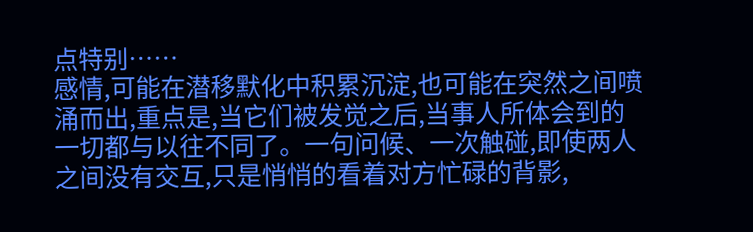点特别……
感情,可能在潜移默化中积累沉淀,也可能在突然之间喷涌而出,重点是,当它们被发觉之后,当事人所体会到的一切都与以往不同了。一句问候、一次触碰,即使两人之间没有交互,只是悄悄的看着对方忙碌的背影,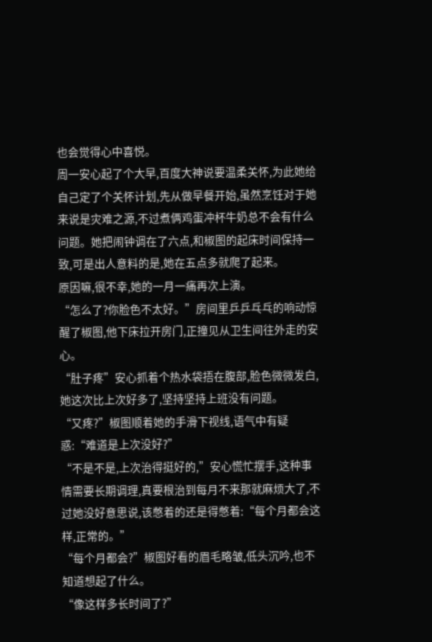也会觉得心中喜悦。
周一安心起了个大早,百度大神说要温柔关怀,为此她给自己定了个关怀计划,先从做早餐开始,虽然烹饪对于她来说是灾难之源,不过煮俩鸡蛋冲杯牛奶总不会有什么问题。她把闹钟调在了六点,和椒图的起床时间保持一致,可是出人意料的是,她在五点多就爬了起来。
原因嘛,很不幸,她的一月一痛再次上演。
“怎么了?你脸色不太好。”房间里乒乒乓乓的响动惊醒了椒图,他下床拉开房门,正撞见从卫生间往外走的安心。
“肚子疼”安心抓着个热水袋捂在腹部,脸色微微发白,她这次比上次好多了,坚持坚持上班没有问题。
“又疼?”椒图顺着她的手滑下视线,语气中有疑惑:“难道是上次没好?”
“不是不是,上次治得挺好的,”安心慌忙摆手,这种事情需要长期调理,真要根治到每月不来那就麻烦大了,不过她没好意思说,该憋着的还是得憋着:“每个月都会这样,正常的。”
“每个月都会?”椒图好看的眉毛略皱,低头沉吟,也不知道想起了什么。
“像这样多长时间了?”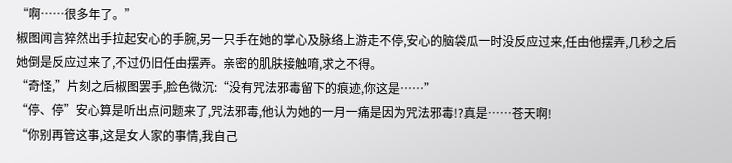“啊……很多年了。”
椒图闻言猝然出手拉起安心的手腕,另一只手在她的掌心及脉络上游走不停,安心的脑袋瓜一时没反应过来,任由他摆弄,几秒之后她倒是反应过来了,不过仍旧任由摆弄。亲密的肌肤接触唷,求之不得。
“奇怪,”片刻之后椒图罢手,脸色微沉:“没有咒法邪毒留下的痕迹,你这是……”
“停、停”安心算是听出点问题来了,咒法邪毒,他认为她的一月一痛是因为咒法邪毒!?真是……苍天啊!
“你别再管这事,这是女人家的事情,我自己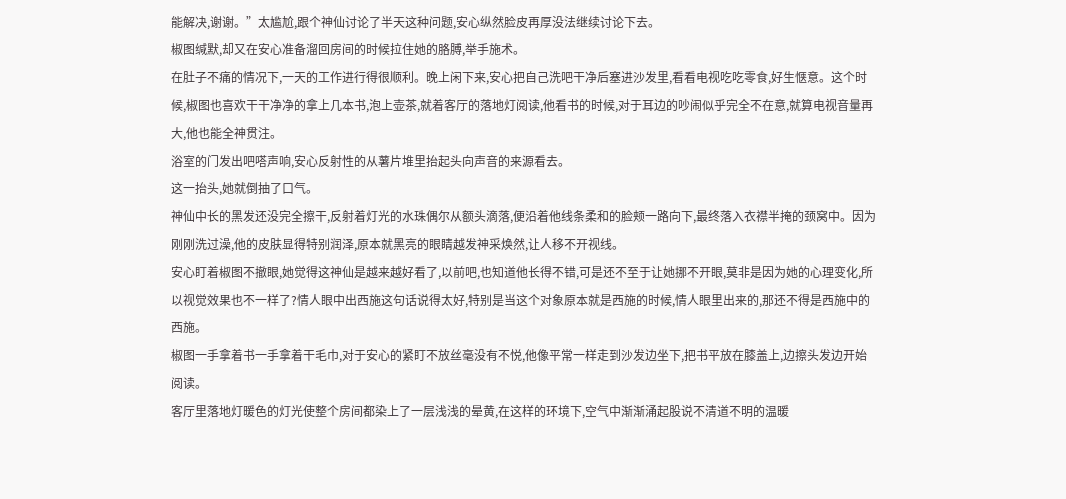能解决,谢谢。”太尴尬,跟个神仙讨论了半天这种问题,安心纵然脸皮再厚没法继续讨论下去。
椒图缄默,却又在安心准备溜回房间的时候拉住她的胳膊,举手施术。
在肚子不痛的情况下,一天的工作进行得很顺利。晚上闲下来,安心把自己洗吧干净后塞进沙发里,看看电视吃吃零食,好生惬意。这个时候,椒图也喜欢干干净净的拿上几本书,泡上壶茶,就着客厅的落地灯阅读,他看书的时候,对于耳边的吵闹似乎完全不在意,就算电视音量再大,他也能全神贯注。
浴室的门发出吧嗒声响,安心反射性的从薯片堆里抬起头向声音的来源看去。
这一抬头,她就倒抽了口气。
神仙中长的黑发还没完全擦干,反射着灯光的水珠偶尔从额头滴落,便沿着他线条柔和的脸颊一路向下,最终落入衣襟半掩的颈窝中。因为刚刚洗过澡,他的皮肤显得特别润泽,原本就黑亮的眼睛越发神采焕然,让人移不开视线。
安心盯着椒图不撤眼,她觉得这神仙是越来越好看了,以前吧,也知道他长得不错,可是还不至于让她挪不开眼,莫非是因为她的心理变化,所以视觉效果也不一样了?情人眼中出西施这句话说得太好,特别是当这个对象原本就是西施的时候,情人眼里出来的,那还不得是西施中的西施。
椒图一手拿着书一手拿着干毛巾,对于安心的紧盯不放丝毫没有不悦,他像平常一样走到沙发边坐下,把书平放在膝盖上,边擦头发边开始阅读。
客厅里落地灯暖色的灯光使整个房间都染上了一层浅浅的晕黄,在这样的环境下,空气中渐渐涌起股说不清道不明的温暖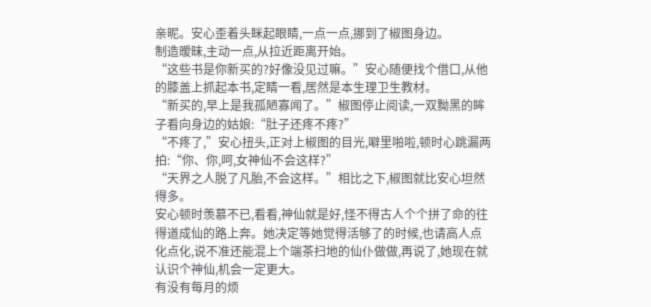亲昵。安心歪着头眯起眼睛,一点一点,挪到了椒图身边。
制造暧昧,主动一点,从拉近距离开始。
“这些书是你新买的?好像没见过嘛。”安心随便找个借口,从他的膝盖上抓起本书,定睛一看,居然是本生理卫生教材。
“新买的,早上是我孤陋寡闻了。”椒图停止阅读,一双黝黑的眸子看向身边的姑娘:“肚子还疼不疼?”
“不疼了,”安心扭头,正对上椒图的目光,噼里啪啦,顿时心跳漏两拍:“你、你,呵,女神仙不会这样?”
“天界之人脱了凡胎,不会这样。”相比之下,椒图就比安心坦然得多。
安心顿时羡慕不已,看看,神仙就是好,怪不得古人个个拼了命的往得道成仙的路上奔。她决定等她觉得活够了的时候,也请高人点化点化,说不准还能混上个端茶扫地的仙仆做做,再说了,她现在就认识个神仙,机会一定更大。
有没有每月的烦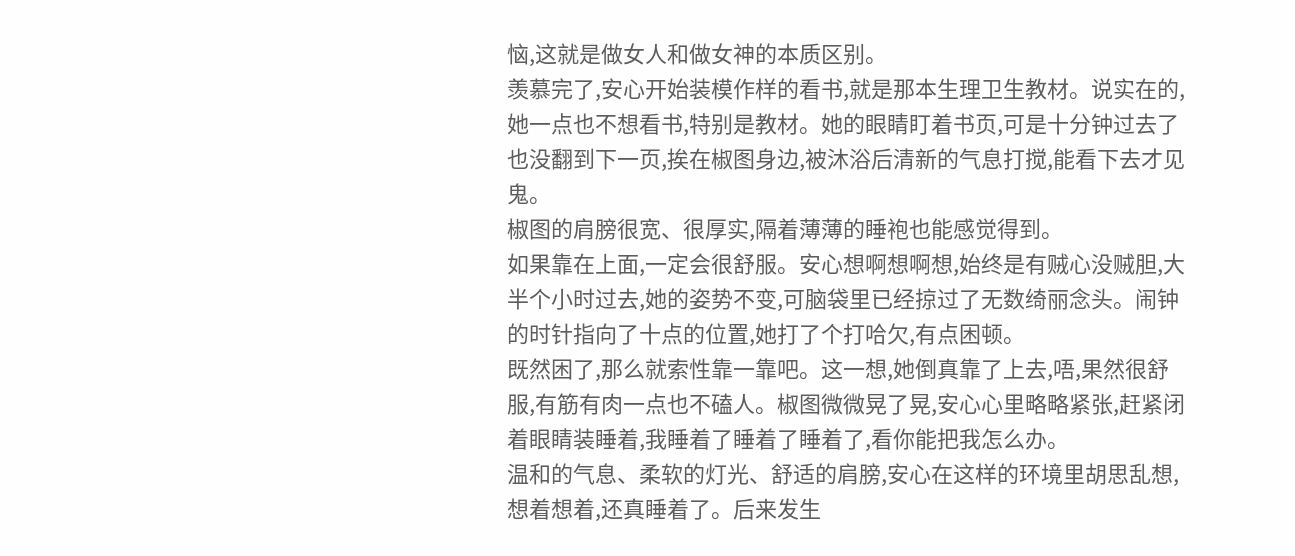恼,这就是做女人和做女神的本质区别。
羡慕完了,安心开始装模作样的看书,就是那本生理卫生教材。说实在的,她一点也不想看书,特别是教材。她的眼睛盯着书页,可是十分钟过去了也没翻到下一页,挨在椒图身边,被沐浴后清新的气息打搅,能看下去才见鬼。
椒图的肩膀很宽、很厚实,隔着薄薄的睡袍也能感觉得到。
如果靠在上面,一定会很舒服。安心想啊想啊想,始终是有贼心没贼胆,大半个小时过去,她的姿势不变,可脑袋里已经掠过了无数绮丽念头。闹钟的时针指向了十点的位置,她打了个打哈欠,有点困顿。
既然困了,那么就索性靠一靠吧。这一想,她倒真靠了上去,唔,果然很舒服,有筋有肉一点也不磕人。椒图微微晃了晃,安心心里略略紧张,赶紧闭着眼睛装睡着,我睡着了睡着了睡着了,看你能把我怎么办。
温和的气息、柔软的灯光、舒适的肩膀,安心在这样的环境里胡思乱想,想着想着,还真睡着了。后来发生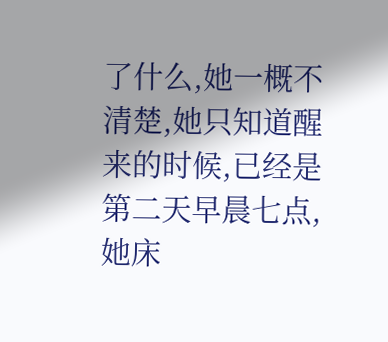了什么,她一概不清楚,她只知道醒来的时候,已经是第二天早晨七点,她床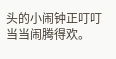头的小闹钟正叮叮当当闹腾得欢。